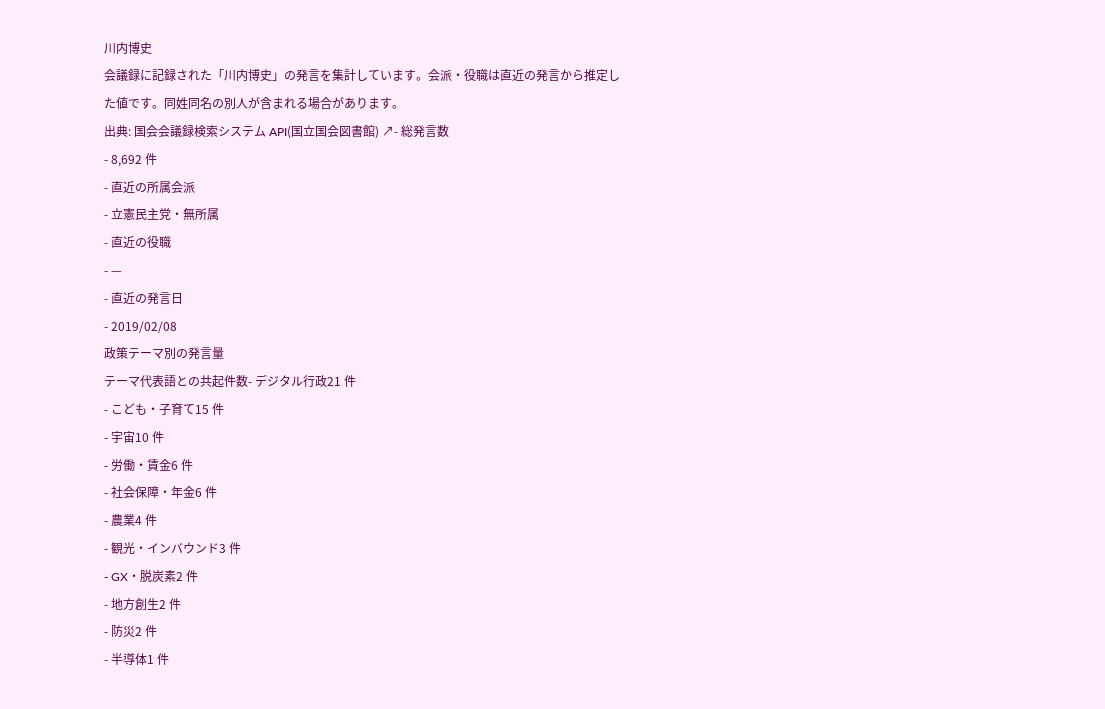川内博史
会議録に記録された「川内博史」の発言を集計しています。会派・役職は直近の発言から推定した値です。同姓同名の別人が含まれる場合があります。
出典: 国会会議録検索システム API(国立国会図書館) ↗- 総発言数
- 8,692 件
- 直近の所属会派
- 立憲民主党・無所属
- 直近の役職
- —
- 直近の発言日
- 2019/02/08
政策テーマ別の発言量
テーマ代表語との共起件数- デジタル行政21 件
- こども・子育て15 件
- 宇宙10 件
- 労働・賃金6 件
- 社会保障・年金6 件
- 農業4 件
- 観光・インバウンド3 件
- GX・脱炭素2 件
- 地方創生2 件
- 防災2 件
- 半導体1 件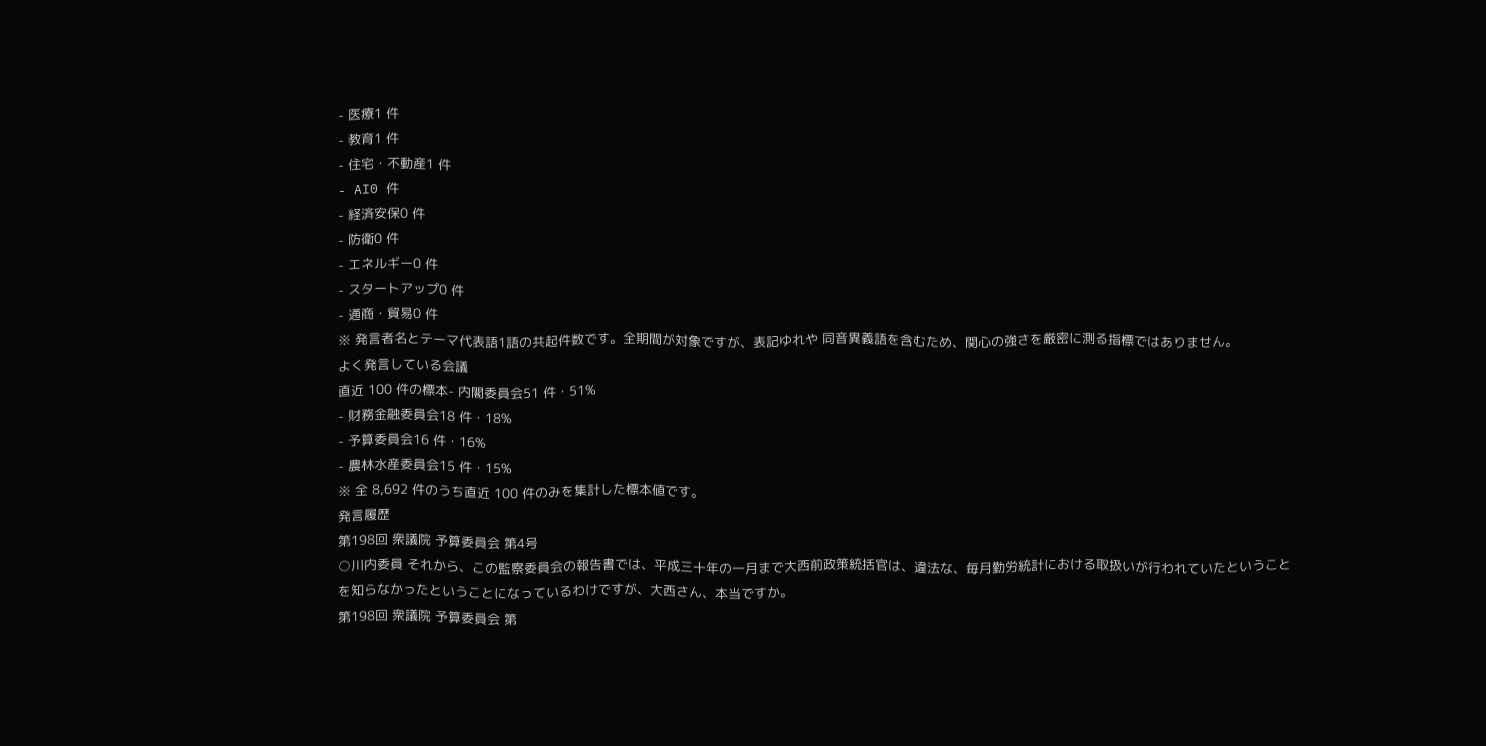- 医療1 件
- 教育1 件
- 住宅・不動産1 件
- AI0 件
- 経済安保0 件
- 防衛0 件
- エネルギー0 件
- スタートアップ0 件
- 通商・貿易0 件
※ 発言者名とテーマ代表語1語の共起件数です。全期間が対象ですが、表記ゆれや 同音異義語を含むため、関心の強さを厳密に測る指標ではありません。
よく発言している会議
直近 100 件の標本- 内閣委員会51 件・51%
- 財務金融委員会18 件・18%
- 予算委員会16 件・16%
- 農林水産委員会15 件・15%
※ 全 8,692 件のうち直近 100 件のみを集計した標本値です。
発言履歴
第198回 衆議院 予算委員会 第4号
○川内委員 それから、この監察委員会の報告書では、平成三十年の一月まで大西前政策統括官は、違法な、毎月勤労統計における取扱いが行われていたということを知らなかったということになっているわけですが、大西さん、本当ですか。
第198回 衆議院 予算委員会 第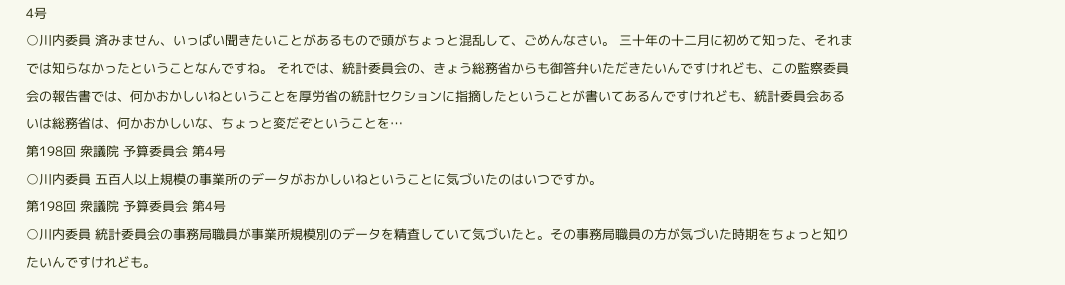4号
○川内委員 済みません、いっぱい聞きたいことがあるもので頭がちょっと混乱して、ごめんなさい。 三十年の十二月に初めて知った、それまでは知らなかったということなんですね。 それでは、統計委員会の、きょう総務省からも御答弁いただきたいんですけれども、この監察委員会の報告書では、何かおかしいねということを厚労省の統計セクションに指摘したということが書いてあるんですけれども、統計委員会あるいは総務省は、何かおかしいな、ちょっと変だぞということを…
第198回 衆議院 予算委員会 第4号
○川内委員 五百人以上規模の事業所のデータがおかしいねということに気づいたのはいつですか。
第198回 衆議院 予算委員会 第4号
○川内委員 統計委員会の事務局職員が事業所規模別のデータを精査していて気づいたと。その事務局職員の方が気づいた時期をちょっと知りたいんですけれども。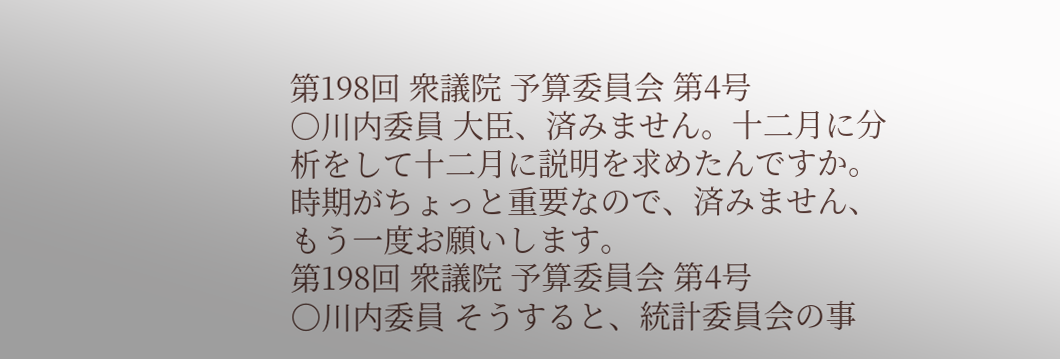第198回 衆議院 予算委員会 第4号
○川内委員 大臣、済みません。十二月に分析をして十二月に説明を求めたんですか。時期がちょっと重要なので、済みません、もう一度お願いします。
第198回 衆議院 予算委員会 第4号
○川内委員 そうすると、統計委員会の事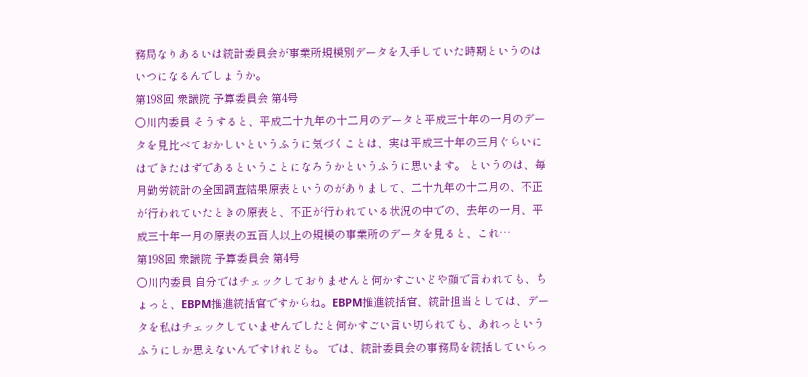務局なりあるいは統計委員会が事業所規模別データを入手していた時期というのはいつになるんでしょうか。
第198回 衆議院 予算委員会 第4号
○川内委員 そうすると、平成二十九年の十二月のデータと平成三十年の一月のデータを見比べておかしいというふうに気づくことは、実は平成三十年の三月ぐらいにはできたはずであるということになろうかというふうに思います。 というのは、毎月勤労統計の全国調査結果原表というのがありまして、二十九年の十二月の、不正が行われていたときの原表と、不正が行われている状況の中での、去年の一月、平成三十年一月の原表の五百人以上の規模の事業所のデータを見ると、これ…
第198回 衆議院 予算委員会 第4号
○川内委員 自分ではチェックしておりませんと何かすごいどや顔で言われても、ちょっと、EBPM推進統括官ですからね。EBPM推進統括官、統計担当としては、データを私はチェックしていませんでしたと何かすごい言い切られても、あれっというふうにしか思えないんですけれども。 では、統計委員会の事務局を統括していらっ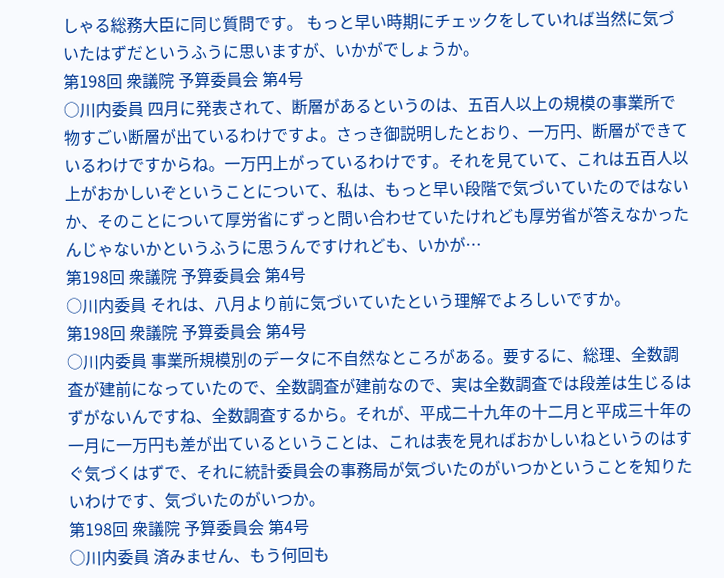しゃる総務大臣に同じ質問です。 もっと早い時期にチェックをしていれば当然に気づいたはずだというふうに思いますが、いかがでしょうか。
第198回 衆議院 予算委員会 第4号
○川内委員 四月に発表されて、断層があるというのは、五百人以上の規模の事業所で物すごい断層が出ているわけですよ。さっき御説明したとおり、一万円、断層ができているわけですからね。一万円上がっているわけです。それを見ていて、これは五百人以上がおかしいぞということについて、私は、もっと早い段階で気づいていたのではないか、そのことについて厚労省にずっと問い合わせていたけれども厚労省が答えなかったんじゃないかというふうに思うんですけれども、いかが…
第198回 衆議院 予算委員会 第4号
○川内委員 それは、八月より前に気づいていたという理解でよろしいですか。
第198回 衆議院 予算委員会 第4号
○川内委員 事業所規模別のデータに不自然なところがある。要するに、総理、全数調査が建前になっていたので、全数調査が建前なので、実は全数調査では段差は生じるはずがないんですね、全数調査するから。それが、平成二十九年の十二月と平成三十年の一月に一万円も差が出ているということは、これは表を見ればおかしいねというのはすぐ気づくはずで、それに統計委員会の事務局が気づいたのがいつかということを知りたいわけです、気づいたのがいつか。
第198回 衆議院 予算委員会 第4号
○川内委員 済みません、もう何回も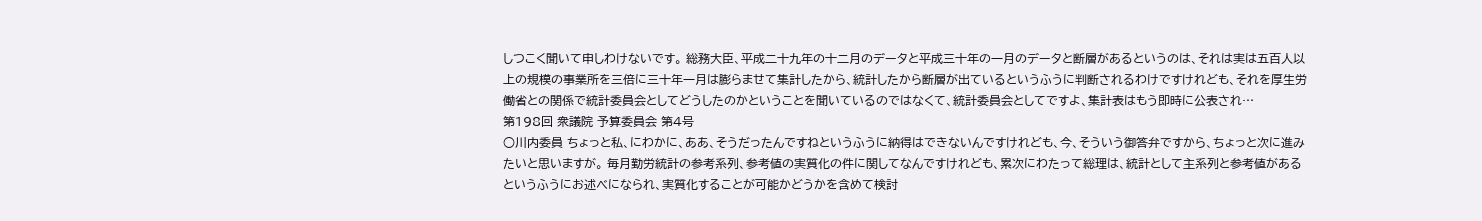しつこく聞いて申しわけないです。 総務大臣、平成二十九年の十二月のデータと平成三十年の一月のデータと断層があるというのは、それは実は五百人以上の規模の事業所を三倍に三十年一月は膨らませて集計したから、統計したから断層が出ているというふうに判断されるわけですけれども、それを厚生労働省との関係で統計委員会としてどうしたのかということを聞いているのではなくて、統計委員会としてですよ、集計表はもう即時に公表され…
第198回 衆議院 予算委員会 第4号
○川内委員 ちょっと私、にわかに、ああ、そうだったんですねというふうに納得はできないんですけれども、今、そういう御答弁ですから、ちょっと次に進みたいと思いますが。 毎月勤労統計の参考系列、参考値の実質化の件に関してなんですけれども、累次にわたって総理は、統計として主系列と参考値があるというふうにお述べになられ、実質化することが可能かどうかを含めて検討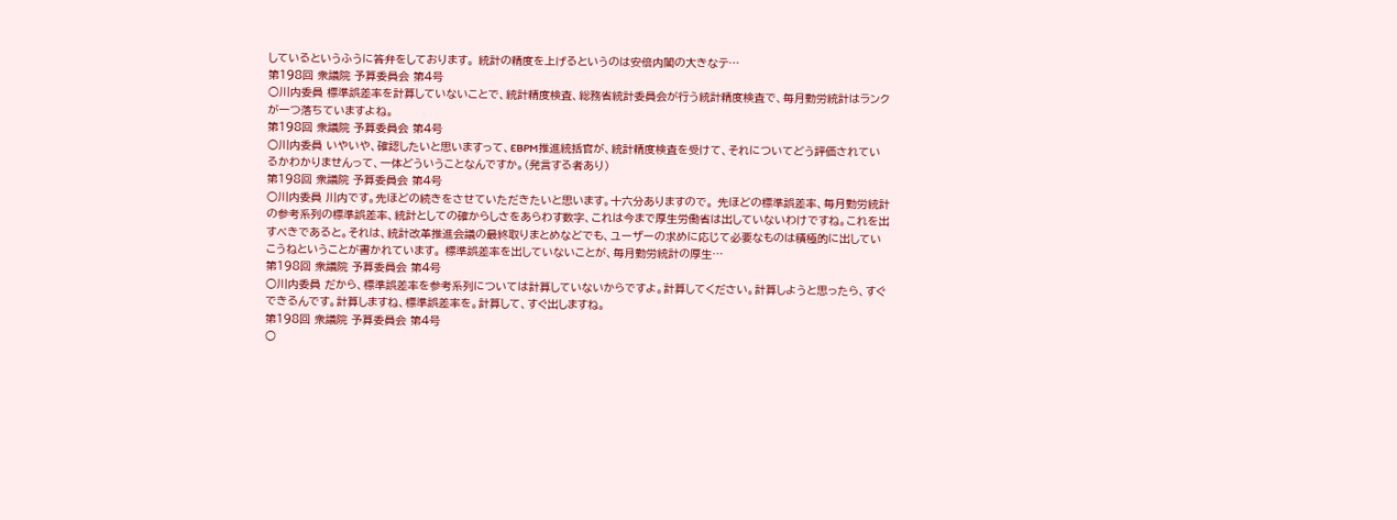しているというふうに答弁をしております。 統計の精度を上げるというのは安倍内閣の大きなテ…
第198回 衆議院 予算委員会 第4号
○川内委員 標準誤差率を計算していないことで、統計精度検査、総務省統計委員会が行う統計精度検査で、毎月勤労統計はランクが一つ落ちていますよね。
第198回 衆議院 予算委員会 第4号
○川内委員 いやいや、確認したいと思いますって、EBPM推進統括官が、統計精度検査を受けて、それについてどう評価されているかわかりませんって、一体どういうことなんですか。(発言する者あり)
第198回 衆議院 予算委員会 第4号
○川内委員 川内です。先ほどの続きをさせていただきたいと思います。十六分ありますので。 先ほどの標準誤差率、毎月勤労統計の参考系列の標準誤差率、統計としての確からしさをあらわす数字、これは今まで厚生労働省は出していないわけですね。これを出すべきであると。それは、統計改革推進会議の最終取りまとめなどでも、ユーザーの求めに応じて必要なものは積極的に出していこうねということが書かれています。 標準誤差率を出していないことが、毎月勤労統計の厚生…
第198回 衆議院 予算委員会 第4号
○川内委員 だから、標準誤差率を参考系列については計算していないからですよ。計算してください。計算しようと思ったら、すぐできるんです。計算しますね、標準誤差率を。計算して、すぐ出しますね。
第198回 衆議院 予算委員会 第4号
○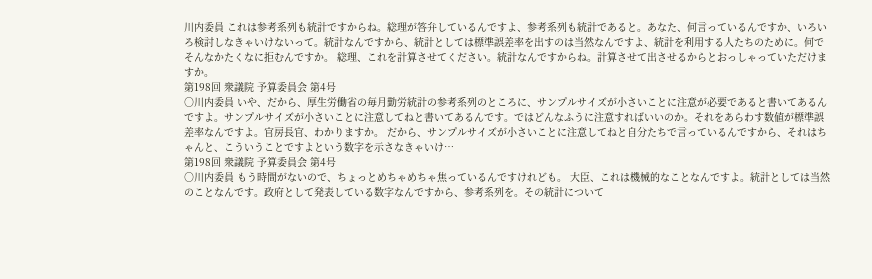川内委員 これは参考系列も統計ですからね。総理が答弁しているんですよ、参考系列も統計であると。あなた、何言っているんですか、いろいろ検討しなきゃいけないって。統計なんですから、統計としては標準誤差率を出すのは当然なんですよ、統計を利用する人たちのために。何でそんなかたくなに拒むんですか。 総理、これを計算させてください。統計なんですからね。計算させて出させるからとおっしゃっていただけますか。
第198回 衆議院 予算委員会 第4号
○川内委員 いや、だから、厚生労働省の毎月勤労統計の参考系列のところに、サンプルサイズが小さいことに注意が必要であると書いてあるんですよ。サンプルサイズが小さいことに注意してねと書いてあるんです。ではどんなふうに注意すればいいのか。それをあらわす数値が標準誤差率なんですよ。官房長官、わかりますか。 だから、サンプルサイズが小さいことに注意してねと自分たちで言っているんですから、それはちゃんと、こういうことですよという数字を示さなきゃいけ…
第198回 衆議院 予算委員会 第4号
○川内委員 もう時間がないので、ちょっとめちゃめちゃ焦っているんですけれども。 大臣、これは機械的なことなんですよ。統計としては当然のことなんです。政府として発表している数字なんですから、参考系列を。その統計について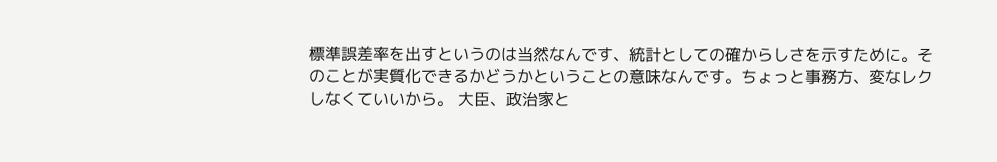標準誤差率を出すというのは当然なんです、統計としての確からしさを示すために。そのことが実質化できるかどうかということの意味なんです。ちょっと事務方、変なレクしなくていいから。 大臣、政治家と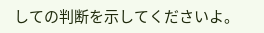しての判断を示してくださいよ。